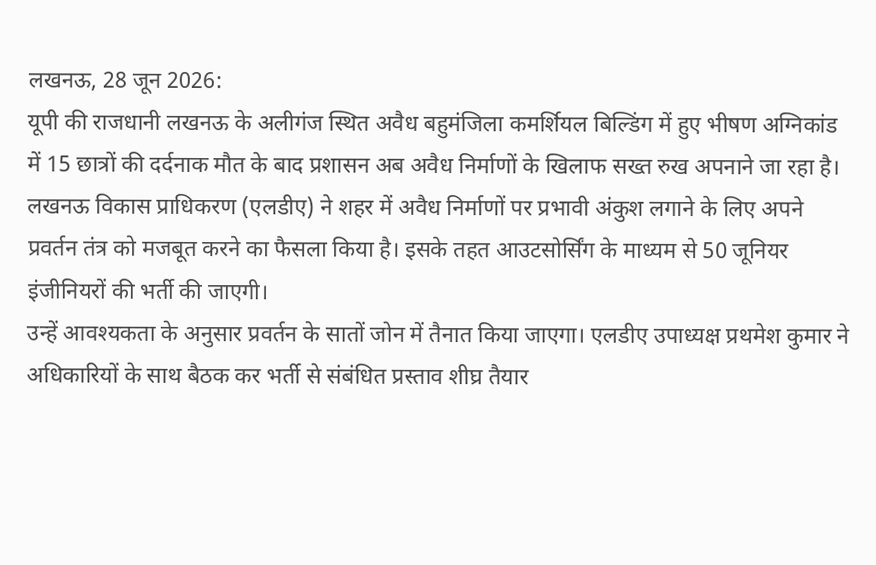लखनऊ, 28 जून 2026:
यूपी की राजधानी लखनऊ के अलीगंज स्थित अवैध बहुमंजिला कमर्शियल बिल्डिंग में हुए भीषण अग्निकांड में 15 छात्रों की दर्दनाक मौत के बाद प्रशासन अब अवैध निर्माणों के खिलाफ सख्त रुख अपनाने जा रहा है। लखनऊ विकास प्राधिकरण (एलडीए) ने शहर में अवैध निर्माणों पर प्रभावी अंकुश लगाने के लिए अपने प्रवर्तन तंत्र को मजबूत करने का फैसला किया है। इसके तहत आउटसोर्सिंग के माध्यम से 50 जूनियर इंजीनियरों की भर्ती की जाएगी।
उन्हें आवश्यकता के अनुसार प्रवर्तन के सातों जोन में तैनात किया जाएगा। एलडीए उपाध्यक्ष प्रथमेश कुमार ने अधिकारियों के साथ बैठक कर भर्ती से संबंधित प्रस्ताव शीघ्र तैयार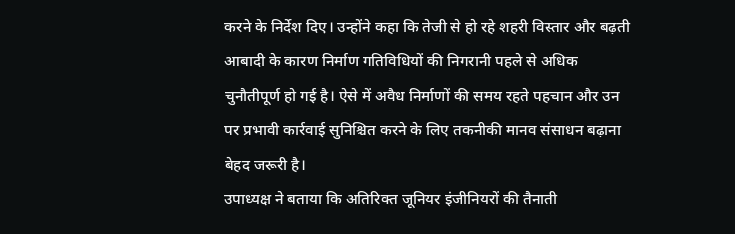करने के निर्देश दिए। उन्होंने कहा कि तेजी से हो रहे शहरी विस्तार और बढ़ती आबादी के कारण निर्माण गतिविधियों की निगरानी पहले से अधिक चुनौतीपूर्ण हो गई है। ऐसे में अवैध निर्माणों की समय रहते पहचान और उन पर प्रभावी कार्रवाई सुनिश्चित करने के लिए तकनीकी मानव संसाधन बढ़ाना बेहद जरूरी है।
उपाध्यक्ष ने बताया कि अतिरिक्त जूनियर इंजीनियरों की तैनाती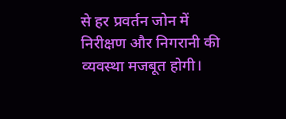से हर प्रवर्तन जोन में निरीक्षण और निगरानी की व्यवस्था मजबूत होगी।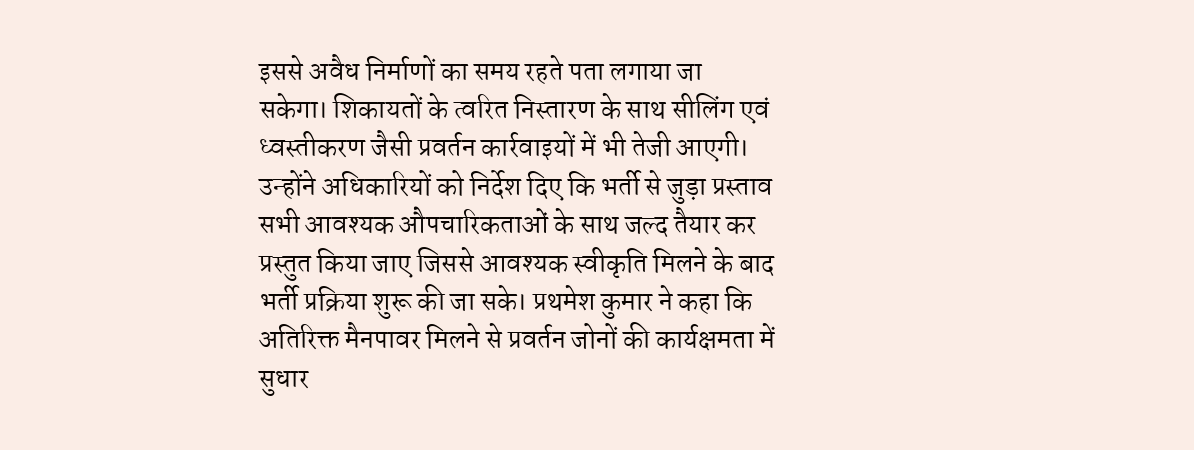इससे अवैध निर्माणों का समय रहते पता लगाया जा सकेगा। शिकायतों के त्वरित निस्तारण के साथ सीलिंग एवं ध्वस्तीकरण जैसी प्रवर्तन कार्रवाइयों में भी तेजी आएगी।
उन्होंने अधिकारियों को निर्देश दिए कि भर्ती से जुड़ा प्रस्ताव सभी आवश्यक औपचारिकताओं के साथ जल्द तैयार कर प्रस्तुत किया जाए जिससे आवश्यक स्वीकृति मिलने के बाद भर्ती प्रक्रिया शुरू की जा सके। प्रथमेश कुमार ने कहा कि अतिरिक्त मैनपावर मिलने से प्रवर्तन जोनों की कार्यक्षमता में सुधार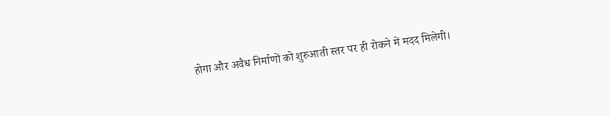होगा और अवैध निर्माणों को शुरुआती स्तर पर ही रोकने में मदद मिलेगी।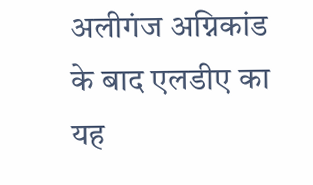अलीगंज अग्निकांड के बाद एलडीए का यह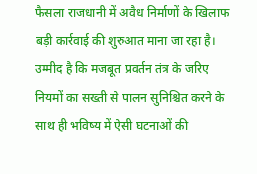फैसला राजधानी में अवैध निर्माणों के खिलाफ बड़ी कार्रवाई की शुरुआत माना जा रहा है। उम्मीद है कि मजबूत प्रवर्तन तंत्र के जरिए नियमों का सख्ती से पालन सुनिश्चित करने के साथ ही भविष्य में ऐसी घटनाओं की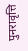पुनरावृत्ति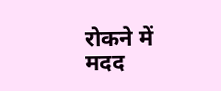रोकने में मदद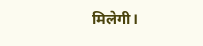मिलेगी।